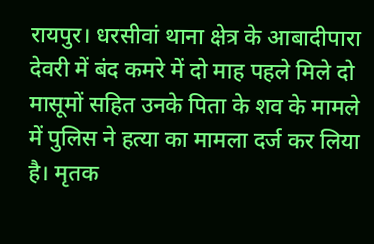रायपुर। धरसीवां थाना क्षेत्र के आबादीपारा देवरी में बंद कमरे में दो माह पहले मिले दो मासूमों सहित उनके पिता के शव के मामले में पुलिस ने हत्या का मामला दर्ज कर लिया है। मृतक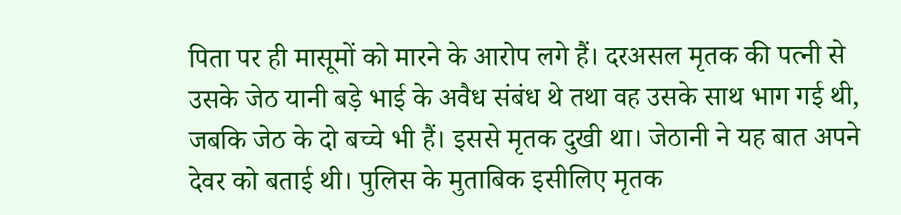पिता पर ही मासूमों को मारने के आरोप लगे हैं। दरअसल मृतक की पत्नी से उसके जेठ यानी बड़े भाई के अवैध संबंध थे तथा वह उसके साथ भाग गई थी, जबकि जेठ के दो बच्चे भी हैं। इससे मृतक दुखी था। जेठानी ने यह बात अपने देवर को बताई थी। पुलिस के मुताबिक इसीलिए मृतक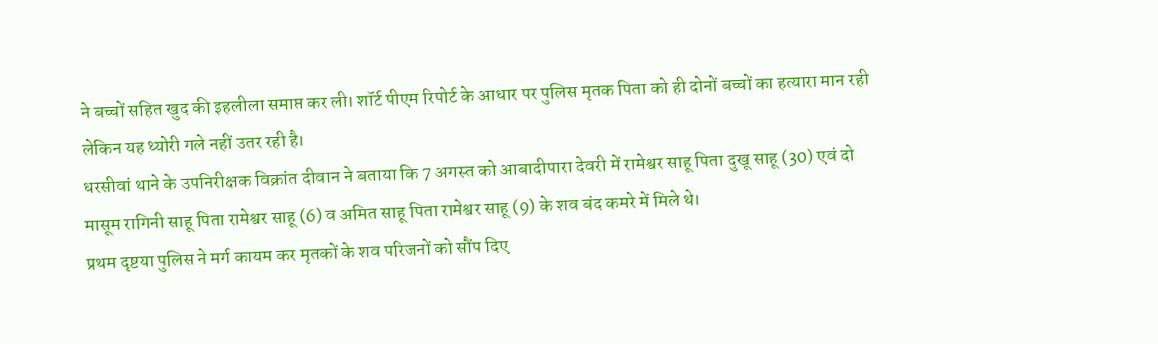ने बच्चों सहित खुद की इहलीला समाप्त कर ली। शॉर्ट पीएम रिपोर्ट के आधार पर पुलिस मृतक पिता को ही दोनों बच्चों का हत्यारा मान रही लेकिन यह थ्योरी गले नहीं उतर रही है।
धरसीवां थाने के उपनिरीक्षक विक्रांत दीवान ने बताया कि 7 अगस्त को आबादीपारा देवरी में रामेश्वर साहू पिता दुखू साहू (30) एवं दो मासूम रागिनी साहू पिता रामेश्वर साहू (6) व अमित साहू पिता रामेश्वर साहू (9) के शव बंद कमरे में मिले थे।
प्रथम दृष्टया पुलिस ने मर्ग कायम कर मृतकों के शव परिजनों को सौंप दिए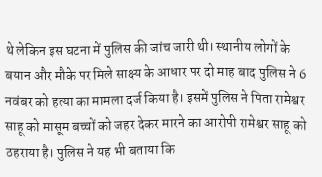थे लेकिन इस घटना में पुलिस की जांच जारी थी। स्थानीय लोगों के बयान और मौके पर मिले साक्ष्य के आधार पर दो माह बाद पुलिस ने 6 नवंबर को हत्या का मामला दर्ज किया है। इसमें पुलिस ने पिता रामेश्वर साहू को मासूम बच्चों को जहर देकर मारने का आरोपी रामेश्वर साहू को ठहराया है। पुलिस ने यह भी बताया कि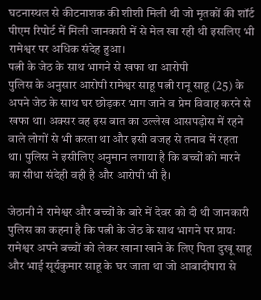घटनास्थल से कीटनाशक की शीशी मिली थी जो मृतकों की शॉर्ट पीएम रिपोर्ट में मिली जानकारी में से मेल खा रही थी इसलिए भी रामेश्वर पर अधिक संदेह हुआ।
पत्नी के जेठ के साथ भागने से खफा था आरोपी
पुलिस के अनुसार आरोपी रामेश्वर साहू पत्नी रानू साहू (25) के अपने जेठ के साथ घर छोड़कर भाग जाने व प्रेम विवाह करने से खफा था। अक्सर वह इस बात का उल्लेख आसपड़ोस में रहने वाले लोगों से भी करता था और इसी वजह से तनाव में रहता था। पुलिस ने इसीलिए अनुमान लगाया है कि बच्चों को मारने का सीधा संदेही वही है और आरोपी भी है।

जेठानी ने रामेश्वर और बच्चों के बारे में देवर को दी थी जानकारी
पुलिस का कहना है कि पत्नी के जेठ के साथ भागने पर प्रायः रामेश्वर अपने बच्चों को लेकर खाना खाने के लिए पिता दुखू साहू और भाई सूर्यकुमार साहू के घर जाता था जो आबादीपारा से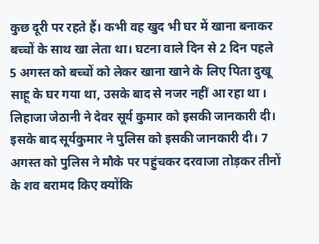कुछ दूरी पर रहते हैं। कभी वह खुद भी घर में खाना बनाकर बच्चों के साथ खा लेता था। घटना वाले दिन से 2 दिन पहले 5 अगस्त को बच्चों को लेकर खाना खाने के लिए पिता दुखू साहू के घर गया था, उसके बाद से नजर नहीं आ रहा था । लिहाजा जेठानी ने देवर सूर्य कुमार को इसकी जानकारी दी। इसके बाद सूर्यकुमार ने पुलिस को इसकी जानकारी दी। 7 अगस्त को पुलिस ने मौके पर पहुंचकर दरवाजा तोड़कर तीनों के शव बरामद किए क्योंकि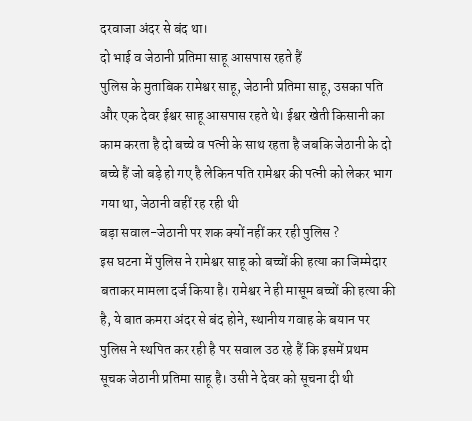दरवाजा अंदर से बंद था।
दो भाई व जेठानी प्रतिमा साहू आसपास रहते हैं
पुलिस के मुताबिक रामेश्वर साहू, जेठानी प्रतिमा साहू, उसका पति और एक देवर ईश्वर साहू आसपास रहते थे। ईश्वर खेती किसानी का काम करता है दो बच्चे व पत्नी के साथ रहता है जबकि जेठानी के दो बच्चे हैं जो बड़े हो गए है लेकिन पति रामेश्वर की पत्नी को लेकर भाग गया था, जेठानी वहीं रह रही थी
बड़ा सवाल-जेठानी पर शक क्यों नहीं कर रही पुलिस ?
इस घटना में पुलिस ने रामेश्वर साहू को बच्चों की हत्या का जिम्मेदार बताकर मामला दर्ज किया है। रामेश्वर ने ही मासूम बच्चों की हत्या की है, ये बात कमरा अंदर से बंद होने, स्थानीय गवाह के बयान पर पुलिस ने स्थपित कर रही है पर सवाल उठ रहे हैं कि इसमें प्रथम सूचक जेठानी प्रतिमा साहू है। उसी ने देवर को सूचना दी थी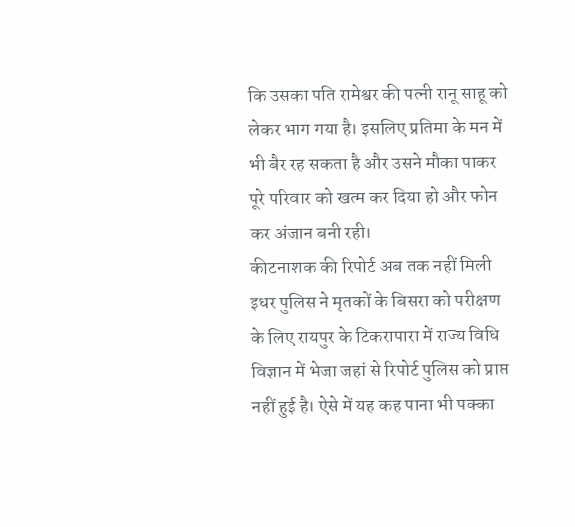कि उसका पति रामेश्वर की पत्नी रानू साहू को लेकर भाग गया है। इसलिए प्रतिमा के मन में भी बैर रह सकता है और उसने मौका पाकर पूरे परिवार को खत्म कर दिया हो और फोन कर अंजान बनी रही।
कीटनाशक की रिपोर्ट अब तक नहीं मिली
इधर पुलिस ने मृतकों के बिसरा को परीक्षण के लिए रायपुर के टिकरापारा में राज्य विधि विज्ञान में भेजा जहां से रिपोर्ट पुलिस को प्राप्त नहीं हुई है। ऐसे में यह कह पाना भी पक्का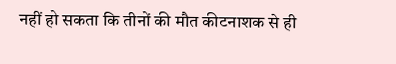नहीं हो सकता कि तीनों की मौत कीटनाशक से ही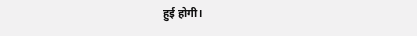हुई होगी।